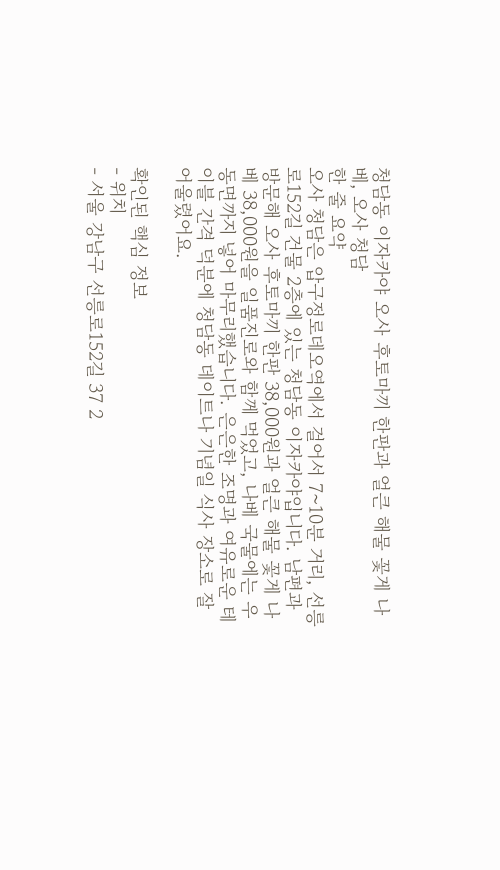청담동 이자카야 오사 후토마끼 한판과 얼큰 해물 꽃게 나베, 오사 청담
한 줄 요약
오사 청담은 압구정로데오역에서 걸어서 7~10분 거리, 선릉로152길 건물 2층에 있는 청담동 이자카야입니다. 남편과 방문해 오사 후토마끼 한판 38,000원과 얼큰 해물 꽃게 나베 38,000원을 일품진로와 함께 먹었고, 나베 국물에는 우동면까지 넣어 마무리했습니다. 은은한 조명과 여유로운 테이블 간격 덕분에 청담동 데이트나 기념일 식사 장소로 잘 어울렸어요.

확인된 핵심 정보
- 위치
- 서울 강남구 선릉로152길 37 2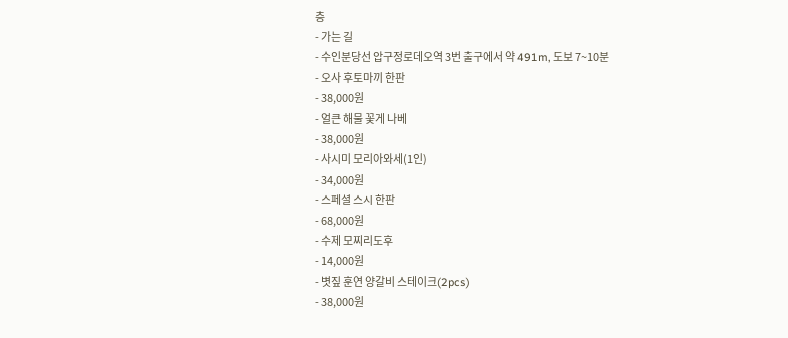층
- 가는 길
- 수인분당선 압구정로데오역 3번 출구에서 약 491m, 도보 7~10분
- 오사 후토마끼 한판
- 38,000원
- 얼큰 해물 꽃게 나베
- 38,000원
- 사시미 모리아와세(1인)
- 34,000원
- 스페셜 스시 한판
- 68,000원
- 수제 모찌리도후
- 14,000원
- 볏짚 훈연 양갈비 스테이크(2pcs)
- 38,000원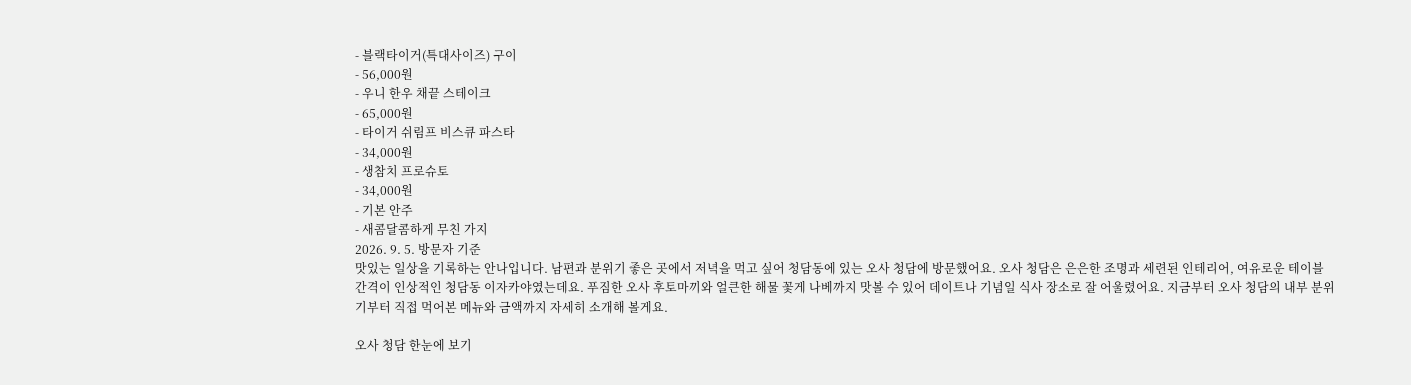- 블랙타이거(특대사이즈) 구이
- 56,000원
- 우니 한우 채끝 스테이크
- 65,000원
- 타이거 쉬림프 비스큐 파스타
- 34,000원
- 생참치 프로슈토
- 34,000원
- 기본 안주
- 새콤달콤하게 무친 가지
2026. 9. 5. 방문자 기준
맛있는 일상을 기록하는 안나입니다. 남편과 분위기 좋은 곳에서 저녁을 먹고 싶어 청담동에 있는 오사 청담에 방문했어요. 오사 청담은 은은한 조명과 세련된 인테리어, 여유로운 테이블 간격이 인상적인 청담동 이자카야였는데요. 푸짐한 오사 후토마끼와 얼큰한 해물 꽃게 나베까지 맛볼 수 있어 데이트나 기념일 식사 장소로 잘 어울렸어요. 지금부터 오사 청담의 내부 분위기부터 직접 먹어본 메뉴와 금액까지 자세히 소개해 볼게요.

오사 청담 한눈에 보기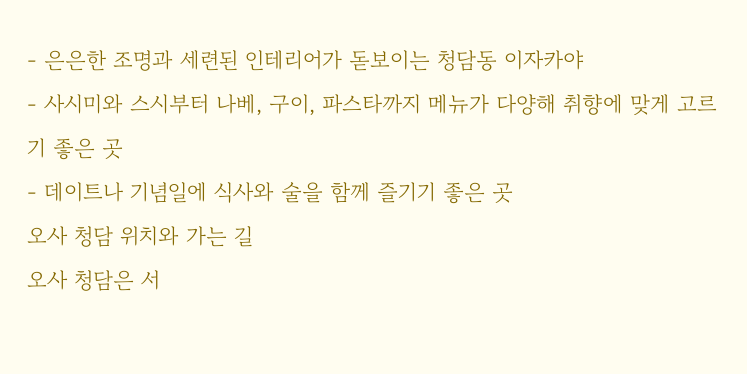- 은은한 조명과 세련된 인테리어가 돋보이는 청담동 이자카야
- 사시미와 스시부터 나베, 구이, 파스타까지 메뉴가 다양해 취향에 맞게 고르기 좋은 곳
- 데이트나 기념일에 식사와 술을 함께 즐기기 좋은 곳
오사 청담 위치와 가는 길
오사 청담은 서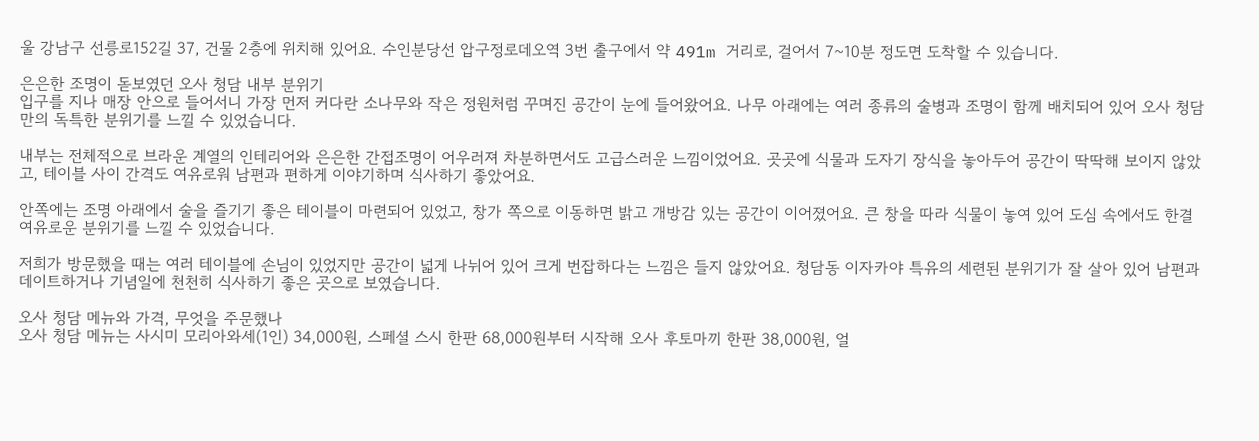울 강남구 선릉로152길 37, 건물 2층에 위치해 있어요. 수인분당선 압구정로데오역 3번 출구에서 약 491m 거리로, 걸어서 7~10분 정도면 도착할 수 있습니다.

은은한 조명이 돋보였던 오사 청담 내부 분위기
입구를 지나 매장 안으로 들어서니 가장 먼저 커다란 소나무와 작은 정원처럼 꾸며진 공간이 눈에 들어왔어요. 나무 아래에는 여러 종류의 술병과 조명이 함께 배치되어 있어 오사 청담만의 독특한 분위기를 느낄 수 있었습니다.

내부는 전체적으로 브라운 계열의 인테리어와 은은한 간접조명이 어우러져 차분하면서도 고급스러운 느낌이었어요. 곳곳에 식물과 도자기 장식을 놓아두어 공간이 딱딱해 보이지 않았고, 테이블 사이 간격도 여유로워 남편과 편하게 이야기하며 식사하기 좋았어요.

안쪽에는 조명 아래에서 술을 즐기기 좋은 테이블이 마련되어 있었고, 창가 쪽으로 이동하면 밝고 개방감 있는 공간이 이어졌어요. 큰 창을 따라 식물이 놓여 있어 도심 속에서도 한결 여유로운 분위기를 느낄 수 있었습니다.

저희가 방문했을 때는 여러 테이블에 손님이 있었지만 공간이 넓게 나뉘어 있어 크게 번잡하다는 느낌은 들지 않았어요. 청담동 이자카야 특유의 세련된 분위기가 잘 살아 있어 남편과 데이트하거나 기념일에 천천히 식사하기 좋은 곳으로 보였습니다.

오사 청담 메뉴와 가격, 무엇을 주문했나
오사 청담 메뉴는 사시미 모리아와세(1인) 34,000원, 스페셜 스시 한판 68,000원부터 시작해 오사 후토마끼 한판 38,000원, 얼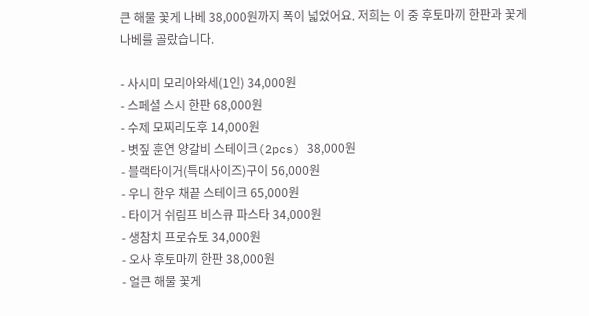큰 해물 꽃게 나베 38,000원까지 폭이 넓었어요. 저희는 이 중 후토마끼 한판과 꽃게 나베를 골랐습니다.

- 사시미 모리아와세(1인) 34,000원
- 스페셜 스시 한판 68,000원
- 수제 모찌리도후 14,000원
- 볏짚 훈연 양갈비 스테이크(2pcs) 38,000원
- 블랙타이거(특대사이즈)구이 56,000원
- 우니 한우 채끝 스테이크 65,000원
- 타이거 쉬림프 비스큐 파스타 34,000원
- 생참치 프로슈토 34,000원
- 오사 후토마끼 한판 38,000원
- 얼큰 해물 꽃게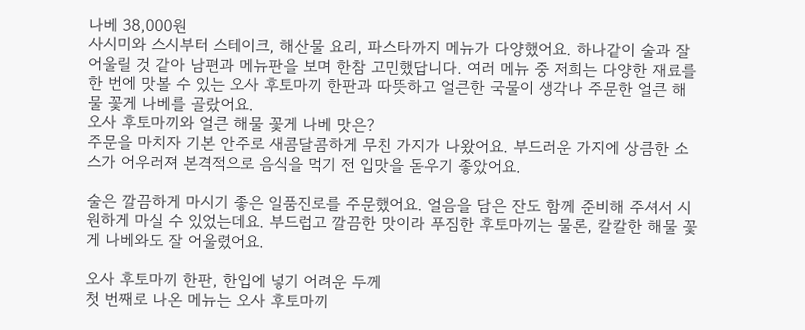나베 38,000원
사시미와 스시부터 스테이크, 해산물 요리, 파스타까지 메뉴가 다양했어요. 하나같이 술과 잘 어울릴 것 같아 남편과 메뉴판을 보며 한참 고민했답니다. 여러 메뉴 중 저희는 다양한 재료를 한 번에 맛볼 수 있는 오사 후토마끼 한판과 따뜻하고 얼큰한 국물이 생각나 주문한 얼큰 해물 꽃게 나베를 골랐어요.
오사 후토마끼와 얼큰 해물 꽃게 나베 맛은?
주문을 마치자 기본 안주로 새콤달콤하게 무친 가지가 나왔어요. 부드러운 가지에 상큼한 소스가 어우러져 본격적으로 음식을 먹기 전 입맛을 돋우기 좋았어요.

술은 깔끔하게 마시기 좋은 일품진로를 주문했어요. 얼음을 담은 잔도 함께 준비해 주셔서 시원하게 마실 수 있었는데요. 부드럽고 깔끔한 맛이라 푸짐한 후토마끼는 물론, 칼칼한 해물 꽃게 나베와도 잘 어울렸어요.

오사 후토마끼 한판, 한입에 넣기 어려운 두께
첫 번째로 나온 메뉴는 오사 후토마끼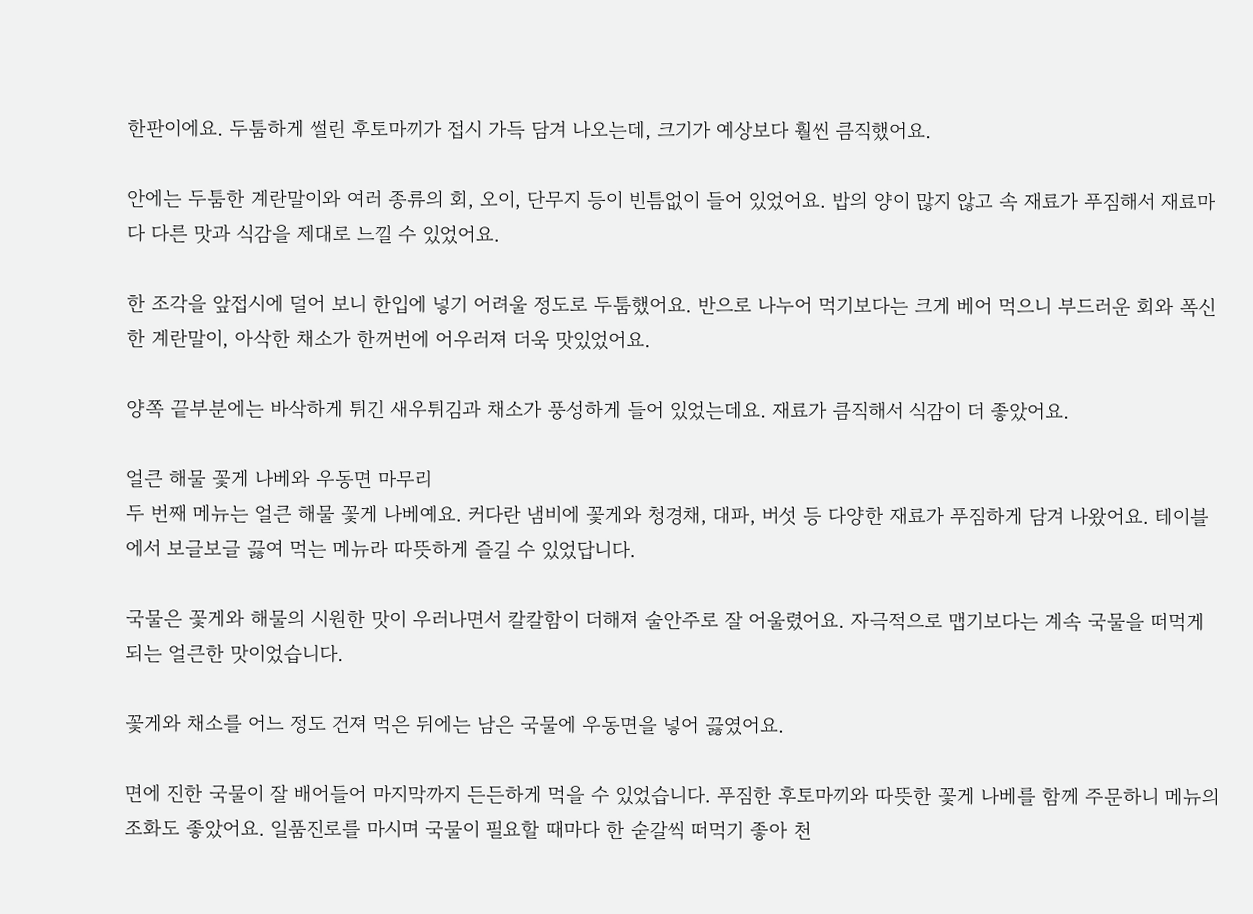한판이에요. 두툼하게 썰린 후토마끼가 접시 가득 담겨 나오는데, 크기가 예상보다 훨씬 큼직했어요.

안에는 두툼한 계란말이와 여러 종류의 회, 오이, 단무지 등이 빈틈없이 들어 있었어요. 밥의 양이 많지 않고 속 재료가 푸짐해서 재료마다 다른 맛과 식감을 제대로 느낄 수 있었어요.

한 조각을 앞접시에 덜어 보니 한입에 넣기 어려울 정도로 두툼했어요. 반으로 나누어 먹기보다는 크게 베어 먹으니 부드러운 회와 폭신한 계란말이, 아삭한 채소가 한꺼번에 어우러져 더욱 맛있었어요.

양쪽 끝부분에는 바삭하게 튀긴 새우튀김과 채소가 풍성하게 들어 있었는데요. 재료가 큼직해서 식감이 더 좋았어요.

얼큰 해물 꽃게 나베와 우동면 마무리
두 번째 메뉴는 얼큰 해물 꽃게 나베예요. 커다란 냄비에 꽃게와 청경채, 대파, 버섯 등 다양한 재료가 푸짐하게 담겨 나왔어요. 테이블에서 보글보글 끓여 먹는 메뉴라 따뜻하게 즐길 수 있었답니다.

국물은 꽃게와 해물의 시원한 맛이 우러나면서 칼칼함이 더해져 술안주로 잘 어울렸어요. 자극적으로 맵기보다는 계속 국물을 떠먹게 되는 얼큰한 맛이었습니다.

꽃게와 채소를 어느 정도 건져 먹은 뒤에는 남은 국물에 우동면을 넣어 끓였어요.

면에 진한 국물이 잘 배어들어 마지막까지 든든하게 먹을 수 있었습니다. 푸짐한 후토마끼와 따뜻한 꽃게 나베를 함께 주문하니 메뉴의 조화도 좋았어요. 일품진로를 마시며 국물이 필요할 때마다 한 숟갈씩 떠먹기 좋아 천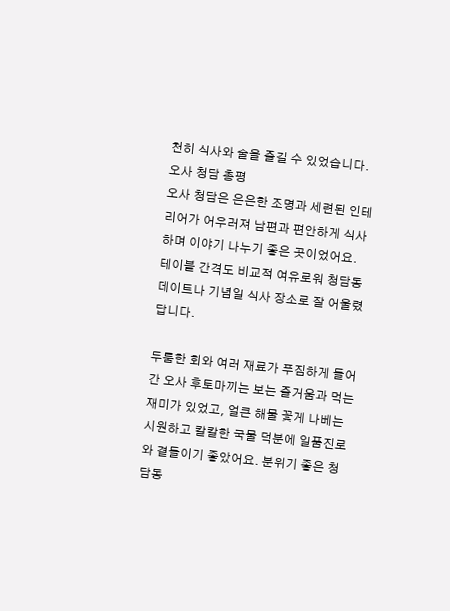천히 식사와 술을 즐길 수 있었습니다.
오사 청담 총평
오사 청담은 은은한 조명과 세련된 인테리어가 어우러져 남편과 편안하게 식사하며 이야기 나누기 좋은 곳이었어요. 테이블 간격도 비교적 여유로워 청담동 데이트나 기념일 식사 장소로 잘 어울렸답니다.

두툼한 회와 여러 재료가 푸짐하게 들어간 오사 후토마끼는 보는 즐거움과 먹는 재미가 있었고, 얼큰 해물 꽃게 나베는 시원하고 칼칼한 국물 덕분에 일품진로와 곁들이기 좋았어요. 분위기 좋은 청담동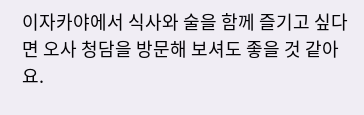이자카야에서 식사와 술을 함께 즐기고 싶다면 오사 청담을 방문해 보셔도 좋을 것 같아요.